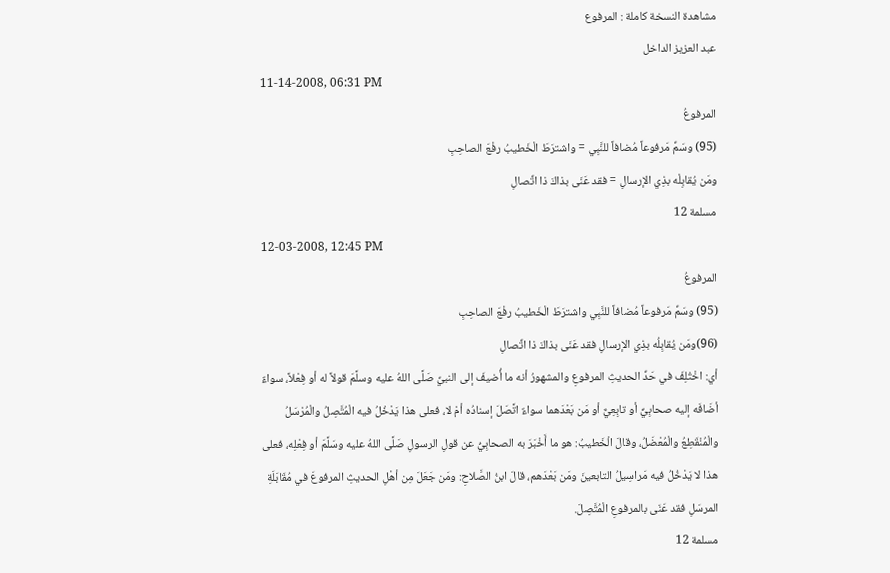مشاهدة النسخة كاملة : المرفوع
عبد العزيز الداخل
11-14-2008, 06:31 PM
المرفوعُ
(95) وسَمِّ مَرفوعاً مُضافاً للنَّبِي = واشترَطَ الْخَطيبُ رفْعَ الصاحِبِ
ومَن يُقابِلْه بذِي الإرسالِ = فقد عَنَى بذاكَ ذا اتِّصالِ
مسلمة 12
12-03-2008, 12:45 PM
المرفوعُ
(95) وسَمِّ مَرفوعاً مُضافاً للنَّبِي واشترَطَ الْخَطيبُ رفْعَ الصاحِبِ
(96)ومَن يُقابِلُه بذِي الإرسالِ فقد عَنَى بذاكَ ذا اتِّصالِ
أي: اخْتُلِفَ في حَدِّ الحديثِ المرفوعِ والمشهورُ أنه ما أُضيفَ إلى النبيِّ صَلَّى اللهُ عليه وسلَّمَ قولاً له أو فِعْلاً، سواءٌ أضَافَه إليه صحابِيٌّ أو تابِعِيٌّ أو مَن بَعْدَهما سواءٌ اتَّصَلَ إسنادُه أمْ لا، فعلى هذا يَدْخُلُ فيه الْمُتَّصِلُ والْمُرْسَلُ والْمُنْقَطِعُ والْمُعْضَلُ، وقالَ الْخَطيبُ: هو ما أَخْبَرَ به الصحابِيُّ عن قولِ الرسولِ صَلَّى اللهُ عليه وسَلَّمَ أو فِعْلِه، فعلى هذا لا يَدْخُلُ فيه مَراسِيلُ التابعينَ ومَن بَعْدَهم، قالَ ابنُ الصَّلاحِ: ومَن جَعَلَ مِن أهْلِ الحديثِ المرفوعَ في مُقَابَلَةِ المرسَلِ فقد عَنَى بالمرفوعِ الْمُتَّصِلَ.
مسلمة 12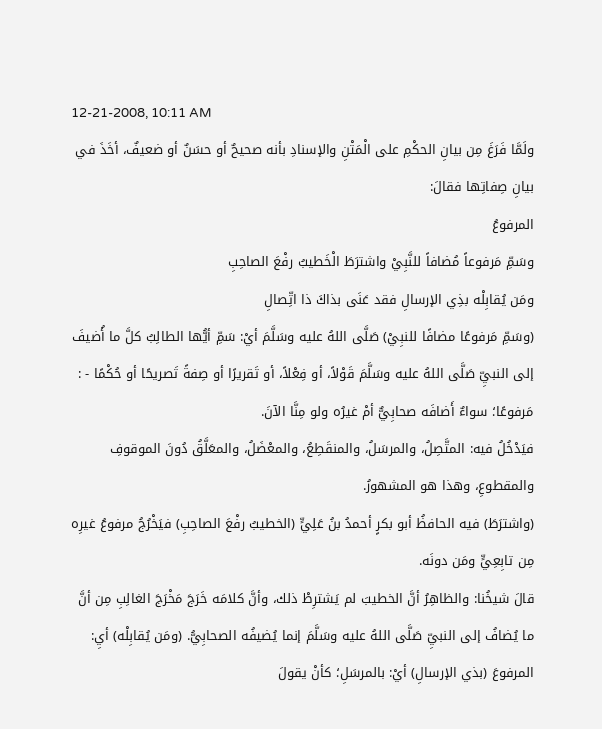12-21-2008, 10:11 AM
ولَمَّا فَرَغَ مِن بيانِ الحكْمِ على الْمَتْنِ والإسنادِ بأنه صحيحٌ أو حسَنٌ أو ضعيفٌ، أخَذَ في بيانِ صِفاتِها فقالَ:
المرفوعُ
وسَمِّ مَرفوعاً مُضافاً للنَّبِيْ واشترَطَ الْخَطيبُ رفْعَ الصاحِبِ
ومَن يُقابِلْه بذِي الإرسالِ فقد عَنَى بذاكَ ذا اتِّصالِ
(وسَمِّ مَرفوعًا مضافًا للنبِيْ) صَلَّى اللهُ عليه وسَلَّمَ أيْ: سَمِّ أيُّها الطالِبُ كلَّ ما أُضيفَ إلى النبيِّ صَلَّى اللهُ عليه وسَلَّمَ قَوْلاً، أو فِعْلاً، أو تَقريرًا أو صِفةً تَصريحًا أو حُكْمًا - : مَرفوعًا؛ سواءٌ أَضافَه صحابِيٌّ أمْ غيرُه ولو مِنَّا الآنَ.
فيَدْخُلُ فيه: المتَّصِلُ، والمرسَلُ، والمنقَطِعُ، والمعْضَلُ، والمعَلَّقُ دُونَ الموقوفِ والمقطوعِ، وهذا هو المشهورُ.
(واشترَطَ) فيه الحافظُ أبو بكرٍ أحمدُ بنُ عَلِيٍّ (الخطيبُ رفْعَ الصاحِبِ) فيَخْرُجُ مرفوعُ غيرِه مِن تابِعِيٍّ ومَن دونَه.
قالَ شيخُنا: والظاهِرُ أنَّ الخطيبَ لم يَشترِطْ ذلك، وأنَّ كلامَه خَرَجَ مَخْرَجَ الغالِبِ مِن أنَّ ما يُضافُ إلى النبيِّ صَلَّى اللهُ عليه وسَلَّمَ إنما يُضيفُه الصحابِيُّ. (ومَن يُقابِلْه) أيِ: المرفوعَ (بذي الإرسالِ) أيْ: بالمرسَلِ؛ كأنْ يقولَ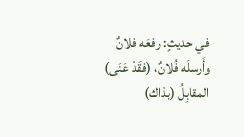في حديثٍ: رفعَه فلانٌ وأَرسلَه فُلانٌ، (فقَدْ عَنَى) المقابِلُ (بذاك)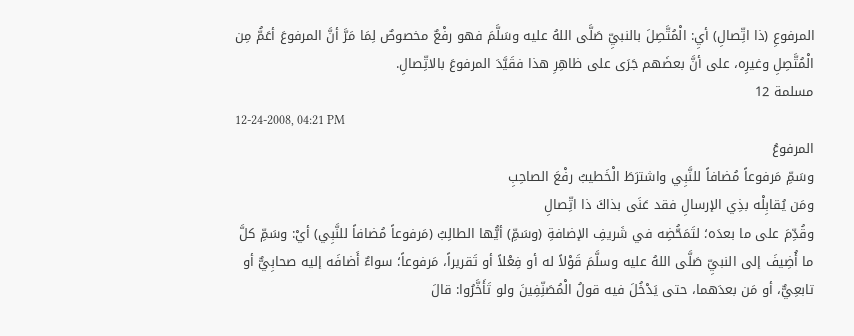المرفوعِ (ذا اتِّصالِ) أيِ: الْمُتَّصِلَ بالنبيِّ صَلَّى اللهُ عليه وسَلَّمَ فهو رفْعٌ مخصوصٌ لِمَا مَرَّ أنَّ المرفوعَ أعَمُّ مِن الْمُتَّصِلِ وغيرِه، على أنَّ بعضَهم جَرَى على ظاهِرِ هذا فقَيَّدَ المرفوعَ بالاتِّصالِ.
مسلمة 12
12-24-2008, 04:21 PM
المرفوعُ
وسَمِّ مَرفوعاً مُضافاً للنَّبِي واشترَطَ الْخَطيبُ رفْعَ الصاحِبِ
ومَن يُقابِلْه بذِي الإرسالِ فقد عَنَى بذاكَ ذا اتِّصالِ
وقُدِّمَ على ما بعدَه؛ لتَمَحُّضِه في شَريفِ الإضافةِ (وسَمِّ) أيُّها الطالِبُ (مَرفوعاً مُضافاً للنَّبِي) أيْ: وسَمِّ كلَّ ما أُضِيفَ إلى النبيِّ صَلَّى اللهُ عليه وسلَّمَ قَوْلاً له أو فِعْلاً أو تَقريراً، مَرفوعاً؛ سواءٌ أَضافَه إليه صحابِيٌّ أو تابعِيٌّ، أو مَن بعدَهما، حتى يَدْخُلَ فيه قولُ الْمُصَنِّفِينَ ولو تَأَخَّرُوا: قالَ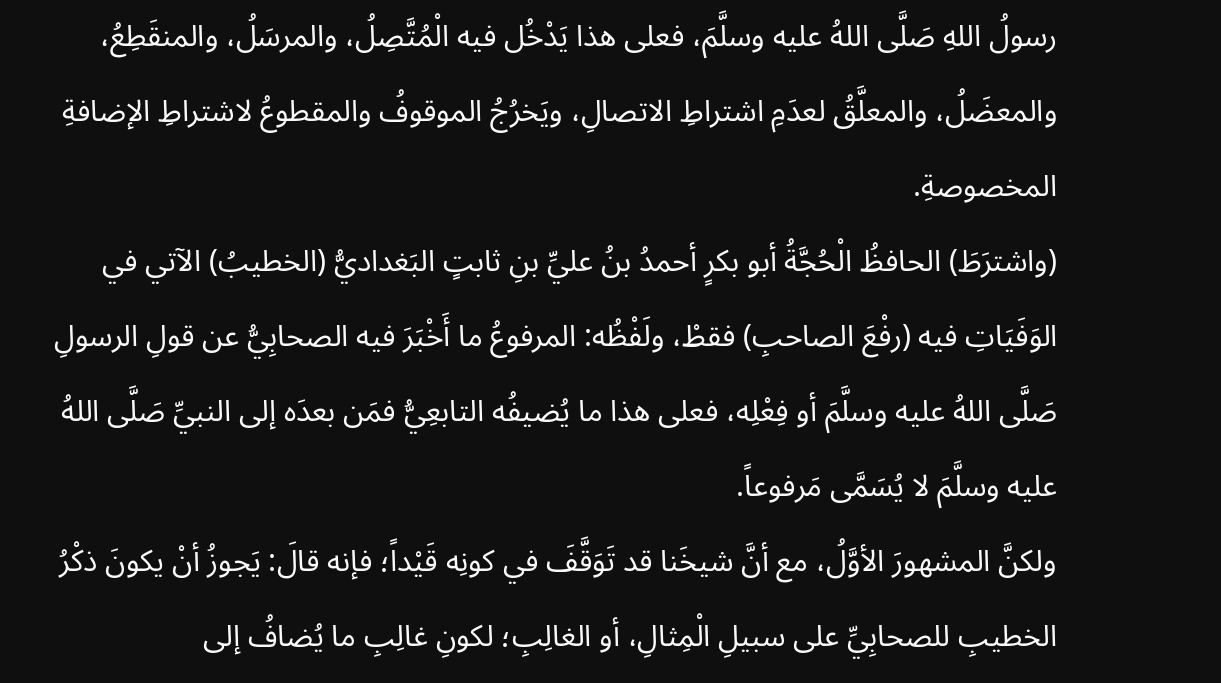رسولُ اللهِ صَلَّى اللهُ عليه وسلَّمَ، فعلى هذا يَدْخُل فيه الْمُتَّصِلُ، والمرسَلُ، والمنقَطِعُ، والمعضَلُ، والمعلَّقُ لعدَمِ اشتراطِ الاتصالِ، ويَخرُجُ الموقوفُ والمقطوعُ لاشتراطِ الإضافةِ المخصوصةِ.
(واشترَطَ) الحافظُ الْحُجَّةُ أبو بكرٍ أحمدُ بنُ عليِّ بنِ ثابتٍ البَغداديُّ (الخطيبُ) الآتي في الوَفَيَاتِ فيه (رفْعَ الصاحبِ) فقطْ، ولَفْظُه: المرفوعُ ما أَخْبَرَ فيه الصحابِيُّ عن قولِ الرسولِ صَلَّى اللهُ عليه وسلَّمَ أو فِعْلِه، فعلى هذا ما يُضيفُه التابعِيُّ فمَن بعدَه إلى النبيِّ صَلَّى اللهُ عليه وسلَّمَ لا يُسَمَّى مَرفوعاً.
ولكنَّ المشهورَ الأوَّلُ، مع أنَّ شيخَنا قد تَوَقَّفَ في كونِه قَيْداً؛ فإنه قالَ: يَجوزُ أنْ يكونَ ذكْرُ الخطيبِ للصحابِيِّ على سبيلِ الْمِثالِ، أو الغالِبِ؛ لكونِ غالِبِ ما يُضافُ إلى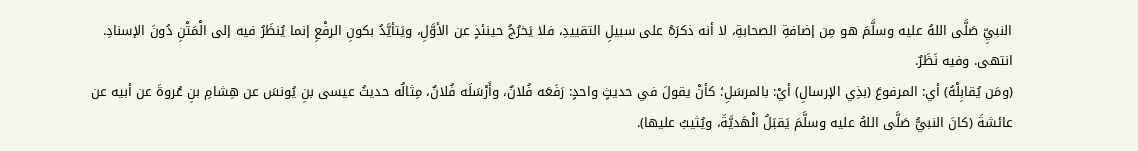النبيِّ صَلَّى اللهُ عليه وسلَّمَ هو مِن إضافةِ الصحابةِ، لا أنه ذكرَهُ على سبيلِ التقييدِ، فلا يَخرُجُ حينئذٍ عن الأوَّلِ، ويَتأيَّدُ بكونِ الرفْعِ إنما يُنظَرُ فيه إلى الْمَتْنِ دُونَ الإسنادِ. انتهى. وفيه نَظَرٌ.
(ومَن يُقابِلْهُ) أي: المرفوعَ (بذِي الإرسالِ) أيْ: بالمرسَلِ؛ كأنْ يقولَ في حديثٍ واحدٍ: رَفَعَه فُلانٌ، وأَرْسَلَه فُلانٌ، مِثالُه حديثُ عيسى بنِ يُونسَ عن هِشامِ بنِ عُروةَ عن أبيه عن عائشةَ (كانَ النبيُّ صَلَّى اللهُ عليه وسلَّمَ يَقبَلُ الْهَديَّةَ، ويُثيبُ عليها).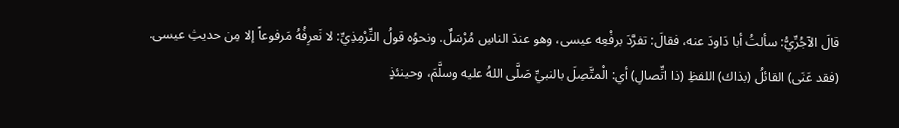قالَ الآجُرِّيُّ: سألتُ أبا دَاودَ عنه، فقالَ: تفرَّدَ برفْعِه عيسى، وهو عندَ الناسِ مُرْسَلٌ. ونحوُه قولُ التِّرْمِذِيِّ: لا نَعرِفُهُ مَرفوعاً إلا مِن حديثِ عيسى.
(فقد عَنَى) القائلُ (بذاك) اللفظِ (ذا اتِّصالِ) أي: الْمتَّصِلَ بالنبيِّ صَلَّى اللهُ عليه وسلَّمَ، وحينئذٍ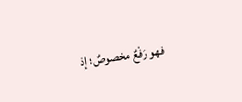فهو رَفْعٌ مخصوصٌ؛ إذ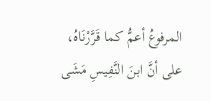المرفوعُ أعمُّ كما قَرَّرْنَاهُ، على أنَّ ابنَ النَّفِيسِ مَشَى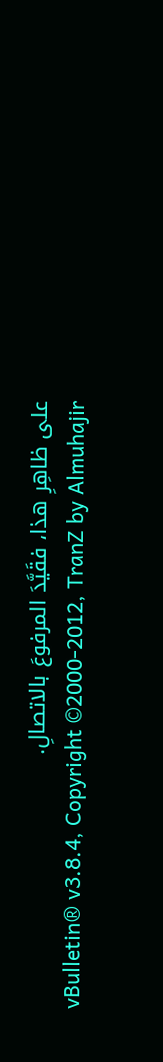على ظاهِرِ هذا، فقَيَّدَ المرفوعَ بالاتصالِ.
vBulletin® v3.8.4, Copyright ©2000-2012, TranZ by Almuhajir